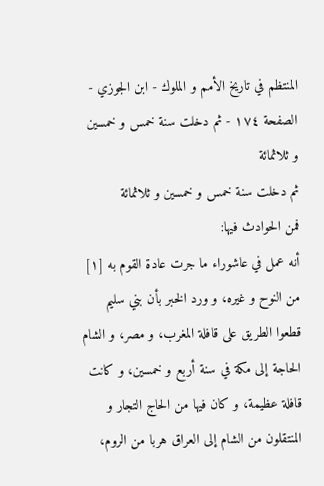المنتظم في تاريخ الأمم و الملوك - ابن الجوزي - الصفحة ١٧٤ - ثم دخلت سنة خمس و خمسين و ثلاثمائة
ثم دخلت سنة خمس و خمسين و ثلاثمائة
فمن الحوادث فيها:
أنه عمل في عاشوراء ما جرت عادة القوم به [١] من النوح و غيره، و ورد الخبر بأن بني سليم قطعوا الطريق على قافلة المغرب، و مصر، و الشام الحاجة إلى مكة في سنة أربع و خمسين، و كانت قافلة عظيمة، و كان فيها من الحاج التجار و المنتقلون من الشام إلى العراق هربا من الروم،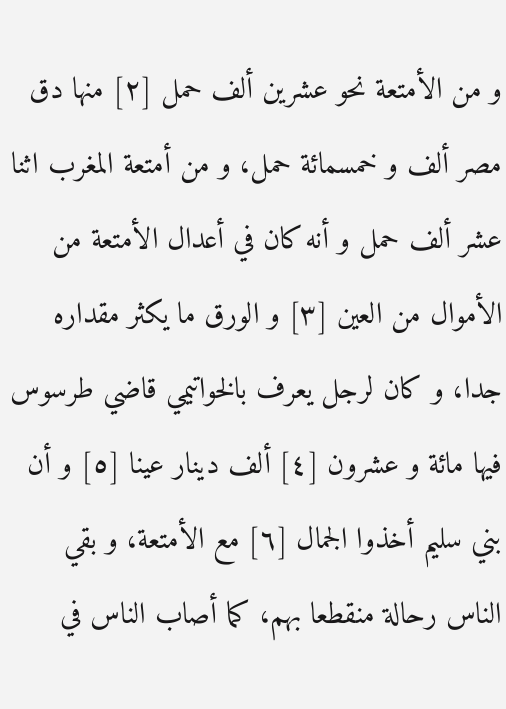و من الأمتعة نحو عشرين ألف حمل [٢] منها دق مصر ألف و خمسمائة حمل، و من أمتعة المغرب اثنا عشر ألف حمل و أنه كان في أعدال الأمتعة من الأموال من العين [٣] و الورق ما يكثر مقداره جدا، و كان لرجل يعرف بالخواتيمي قاضي طرسوس فيها مائة و عشرون [٤] ألف دينار عينا [٥] و أن بني سليم أخذوا الجمال [٦] مع الأمتعة، و بقي الناس رحالة منقطعا بهم، كما أصاب الناس في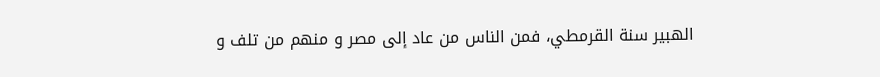الهبير سنة القرمطي، فمن الناس من عاد إلى مصر و منهم من تلف و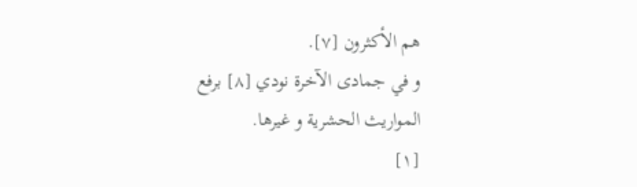هم الأكثرون [٧].
و في جمادى الآخرة نودي [٨] برفع المواريث الحشرية و غيرها.
[١]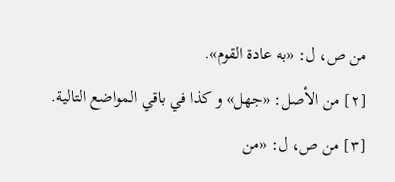من ص، ل: «به عادة القوم».
[٢] من الأصل: «جهل» و كذا في باقي المواضع التالية.
[٣] من ص، ل: «من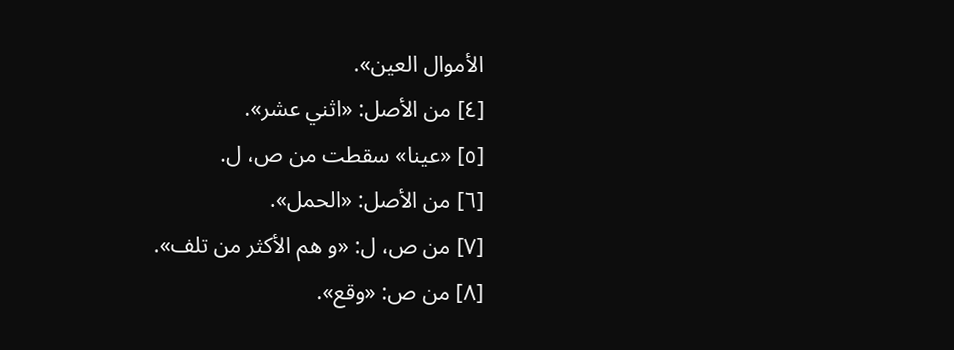الأموال العين».
[٤] من الأصل: «اثني عشر».
[٥] «عينا» سقطت من ص، ل.
[٦] من الأصل: «الحمل».
[٧] من ص، ل: «و هم الأكثر من تلف».
[٨] من ص: «وقع».